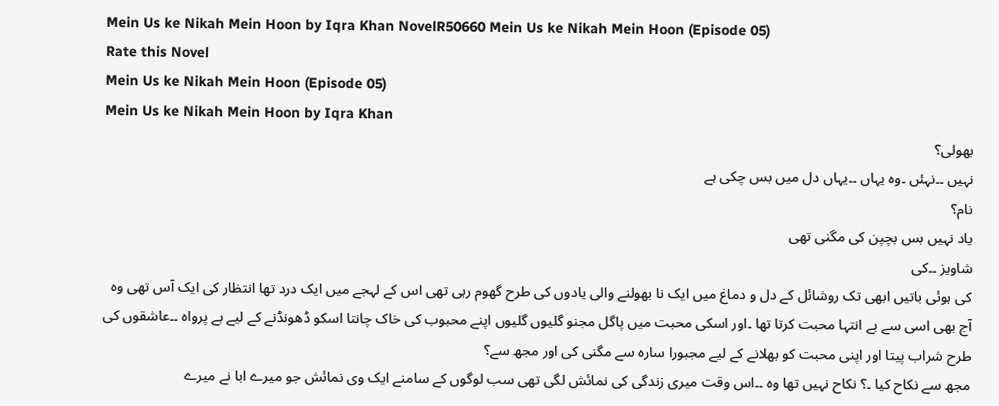Mein Us ke Nikah Mein Hoon by Iqra Khan NovelR50660 Mein Us ke Nikah Mein Hoon (Episode 05)
Rate this Novel
Mein Us ke Nikah Mein Hoon (Episode 05)
Mein Us ke Nikah Mein Hoon by Iqra Khan
بھولی؟
نہیں ۔۔نہئں ۔وہ یہاں ۔۔یہاں دل میں بس چکی ہے
نام؟
یاد نہیں بس بچپن کی مگنی تھی
شاویز ۔۔کی
کی ہوئی باتیں ابھی تک روشائل کے دل و دماغ میں ایک نا بھولنے والی یادوں کی طرح گھوم رہی تھی اس کے لہجے میں ایک درد تھا انتظار کی ایک آس تھی وہ آج بھی اسی سے بے انتہا محبت کرتا تھا ۔اور اسکی محبت میں پاگل مجنو گلیوں گلیوں اپنے محبوب کی خاک چانتا اسکو ڈھونڈنے کے لیے بے پرواہ ۔۔عاشقوں کی طرح شراب پیتا اور اپنی محبت کو بھلانے کے لیے مجبورا سارہ سے مگنی کی اور مجھ سے؟
مجھ سے نکاح کیا ۔؟ نکاح نہیں تھا وہ ۔۔اس وقت میری زندگی کی نمائش لگی تھی سب لوگوں کے سامنے ایک وی نمائش جو میرے ابا نے میرے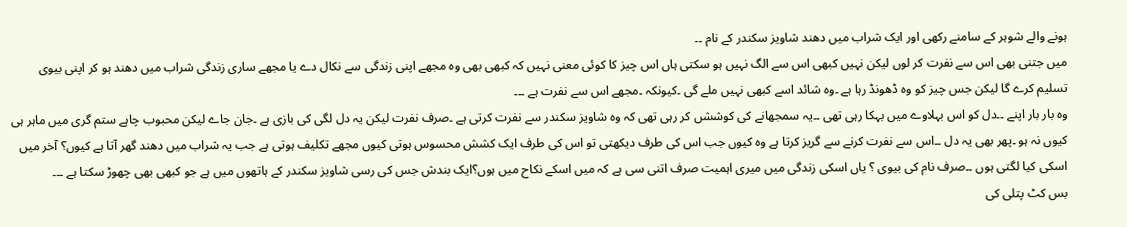ہونے والے شوہر کے سامنے رکھی اور ایک شراب میں دھند شاویز سکندر کے نام ۔۔
میں جتنی بھی اس سے نفرت کر لوں لیکن نہیں کبھی اس سے الگ نہیں ہو سکتی ہاں اس چیز کا کوئی معنی نہیں کہ کبھی بھی وہ مجھے اپنی زندگی سے نکال دے یا مجھے ساری زندگی شراب میں دھند ہو کر اپنی بیوی تسلیم کرے گا لیکن جس چیز کو وہ ڈھونڈ رہا ہے ۔وہ شائد اسے کبھی نہیں ملے گی ۔کیونکہ ۔مجھے اس سے نفرت ہے ۔۔۔
وہ بار بار اپنے ۔۔دل کو اس بہلاوے میں بہکا رہی تھی ۔۔یہ سمجھانے کی کوششں کر رہی تھی کہ وہ شاویز سکندر سے نفرت کرتی ہے ۔صرف نفرت لیکن یہ دل لگی کی بازی ہے ۔جان جاے لیکن محبوب چاہے ستم گری میں ماہر ہی کیوں نہ ہو ۔پھر بھی یہ دل ۔۔اس سے نفرت کرنے سے گریز کرتا ہے وہ کیوں جب اس کی طرف دیکھتی تو اس کی طرف ایک کشش محسوس ہوتی کیوں مجھے تکلیف ہوتی ہے جب یہ شراب میں دھند گھر آتا ہے کیوں؟ آخر میں اسکی کیا لگتی ہوں ۔۔صرف نام کی بیوی ؟ یاں اسکی زندگی میں میری اہمیت صرف اتنی سی ہے کہ میں اسکے نکاح میں ہوں؟ایک بندش جس کی رسی شاویز سکندر کے ہاتھوں میں ہے جو کبھی بھی چھوڑ سکتا ہے ۔۔۔
بس کٹ پتلی کی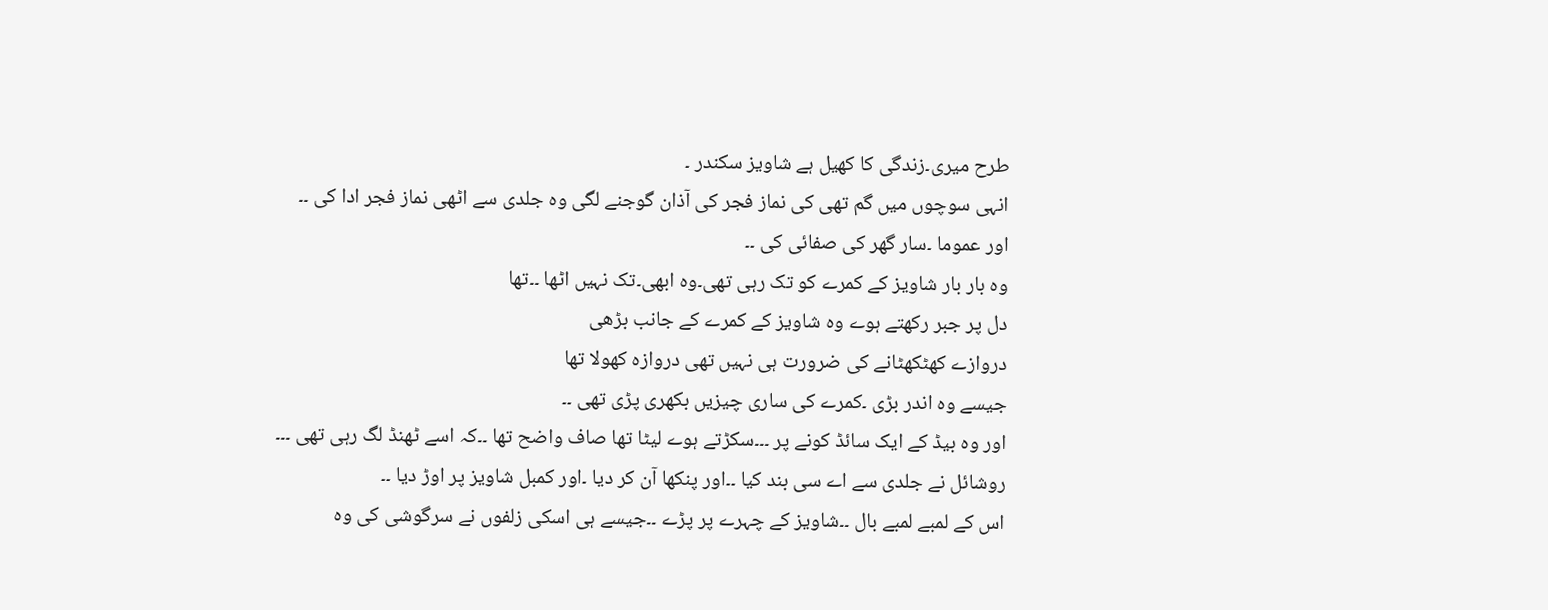طرح میری۔زندگی کا کھیل ہے شاویز سکندر ۔
انہی سوچوں میں گم تھی کی نماز فجر کی آذان گوجنے لگی وہ جلدی سے اٹھی نماز فجر ادا کی ۔۔
اور عموما ۔سار گھر کی صفائی کی ۔۔
وہ بار بار شاویز کے کمرے کو تک رہی تھی۔وہ ابھی۔تک نہیں اٹھا ۔۔تھا
دل پر جبر رکھتے ہوے وہ شاویز کے کمرے کے جانب بڑھی
دروازے کھٹکھٹانے کی ضرورت ہی نہیں تھی دروازہ کھولا تھا
جیسے وہ اندر بڑی ۔کمرے کی ساری چیزیں بکھری پڑی تھی ۔۔
اور وہ بیڈ کے ایک سائڈ کونے پر ۔۔۔سکڑتے ہوے لیٹا تھا صاف واضح تھا ۔۔کہ اسے ٹھنڈ لگ رہی تھی ۔۔۔
روشائل نے جلدی سے اے سی بند کیا ۔۔اور پنکھا آن کر دیا ۔اور کمبل شاویز پر اوڑ دیا ۔۔
اس کے لمبے لمبے بال ۔۔شاویز کے چہرے پر پڑے ۔۔جیسے ہی اسکی زلفوں نے سرگوشی کی وہ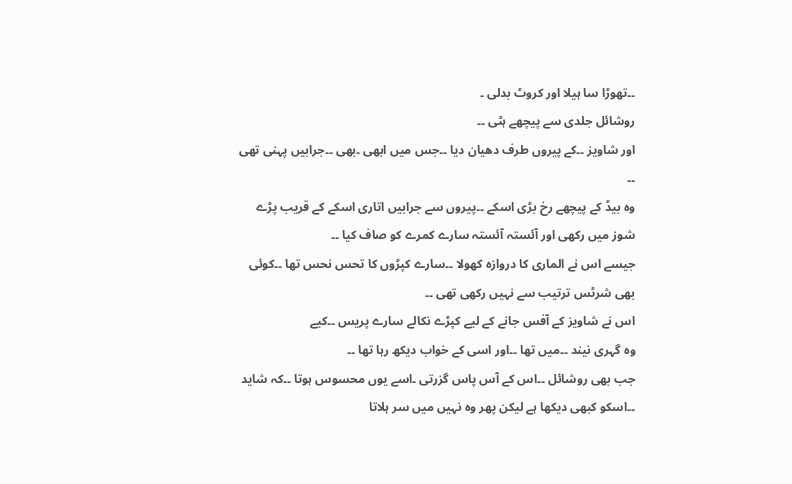۔۔تھوڑا سا ہیلا اور کروٹ بدلی ۔
روشائل جلدی سے پیچھے ہٹی ۔۔
اور شاویز ۔۔کے پیروں طرف دھیان دیا ۔۔جس میں ابھی ۔بھی ۔۔جرابیں پہنی تھی ۔۔
وہ بیڈ کے پیچھے رخ بڑی اسکے ۔۔پیروں سے جرابیں اتاری اسکے کے قریب پڑے شوز میں رکھی اور آئستہ آئستہ سارے کمرے کو صاف کیا ۔۔
جیسے اس نے الماری کا دروازہ کھولا ۔۔سارے کپڑوں کا تحس نحس تھا ۔۔کوئی بھی شرٹس ترتیب سے نہیں رکھی تھی ۔۔
اس نے شاویز کے آفس جانے کے لیے کپڑے نکالے سارے پریس ۔۔کیے
وہ گہری نیند ۔۔میں تھا ۔۔اور اسی کے خواب دیکھ رہا تھا ۔۔
جب بھی روشائل ۔۔اس کے آس پاس گزرتی ۔اسے یوں محسوس ہوتا ۔۔کہ شاید ۔۔اسکو کبھی دیکھا ہے لیکن پھر وہ نہیں میں سر ہلاتا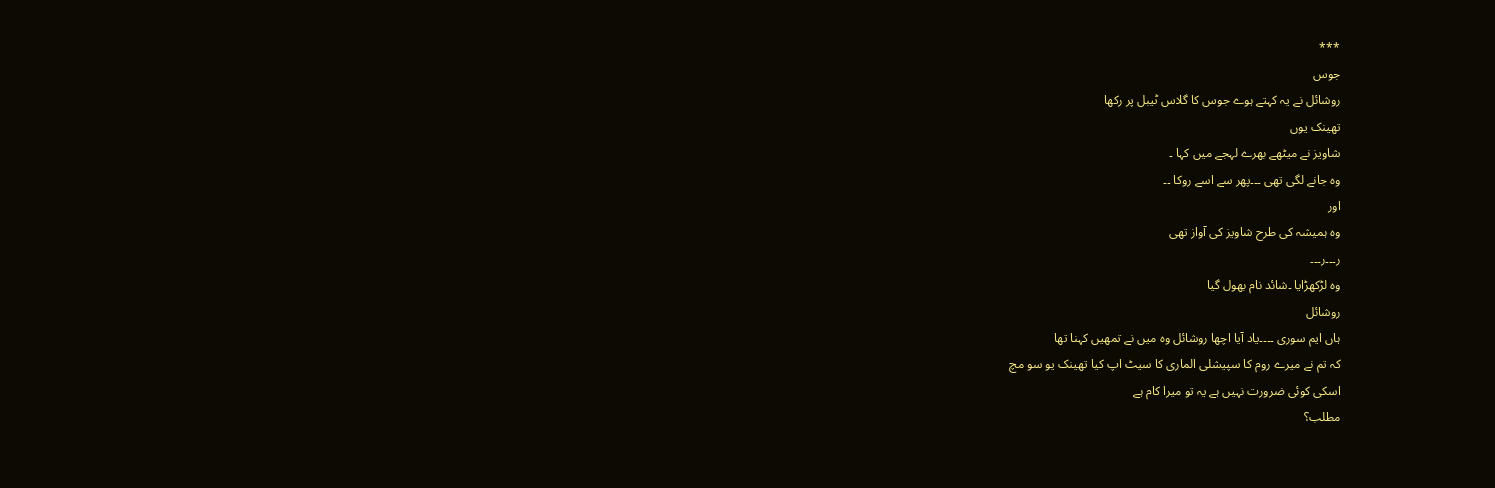***
جوس
روشائل نے یہ کہتے ہوے جوس کا گلاس ٹیبل پر رکھا
تھینک یوں
شاویز نے میٹھے بھرے لہجے میں کہا ۔
وہ جانے لگی تھی ۔۔۔پھر سے اسے روکا ۔۔
اور
وہ ہمیشہ کی طرح شاویز کی آواز تھی
ر۔۔۔ر۔۔۔
وہ لڑکھڑایا ۔شائد نام بھول گیا
روشائل
ہاں ایم سوری ۔۔۔۔یاد آیا اچھا روشائل وہ میں نے تمھیں کہنا تھا
کہ تم نے میرے روم کا سپیشلی الماری کا سیٹ اپ کیا تھینک یو سو مچ
اسکی کوئی ضرورت نہیں ہے یہ تو میرا کام ہے
مطلب؟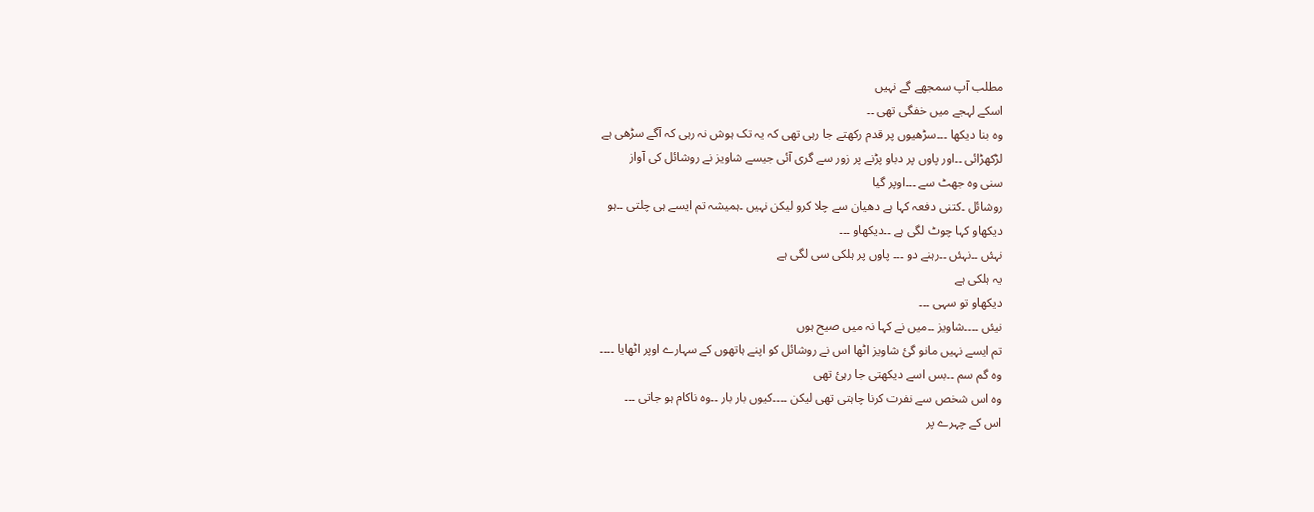مطلب آپ سمجھے گے نہیں
اسکے لہجے میں خفگی تھی ۔۔
وہ بنا دیکھا ۔۔۔سڑھیوں پر قدم رکھتے جا رہی تھی کہ یہ تک ہوش نہ رہی کہ آگے سڑھی ہے
لڑکھڑائی ۔۔اور پاوں پر دباو پڑنے پر زور سے گری آئی جیسے شاویز نے روشائل کی آواز
سنی وہ جھٹ سے ۔۔۔اوپر گیا
روشائل ۔کتنی دفعہ کہا ہے دھیان سے چلا کرو لیکن نہیں ۔ہمیشہ تم ایسے ہی چلتی ۔۔ہو
دیکھاو کہا چوٹ لگی ہے ۔۔دیکھاو ۔۔۔
نہئں ۔۔نہئں ۔۔رہنے دو ۔۔۔ پاوں پر ہلکی سی لگی ہے
یہ ہلکی ہے
دیکھاو تو سہی ۔۔۔
نیئں ۔۔۔۔شاویز ۔۔میں نے کہا نہ میں صیح ہوں
تم ایسے نہیں مانو گئ شاویز اٹھا اس نے روشائل کو اپنے ہاتھوں کے سہارے اوپر اٹھایا ۔۔۔۔
وہ گم سم ۔۔بس اسے دیکھتی جا رہئ تھی
وہ اس شخص سے نفرت کرنا چاہتی تھی لیکن ۔۔۔۔کیوں بار بار ۔۔وہ ناکام ہو جاتی ۔۔۔
اس کے چہرے پر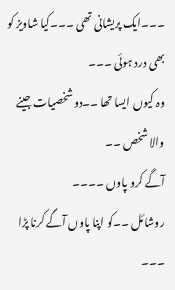۔۔۔ایک پریشانی تھی ۔۔۔کیا شاویز کو بھی درد ہوئی ۔۔۔
وہ کیوں ایسا تھا ۔۔دو شخصیات جینے والا شخص ۔۔
آگے کرو پاوں ۔۔۔۔
روشائل ۔۔کو اپنا پاوں آگے کرنا پڑا ۔۔۔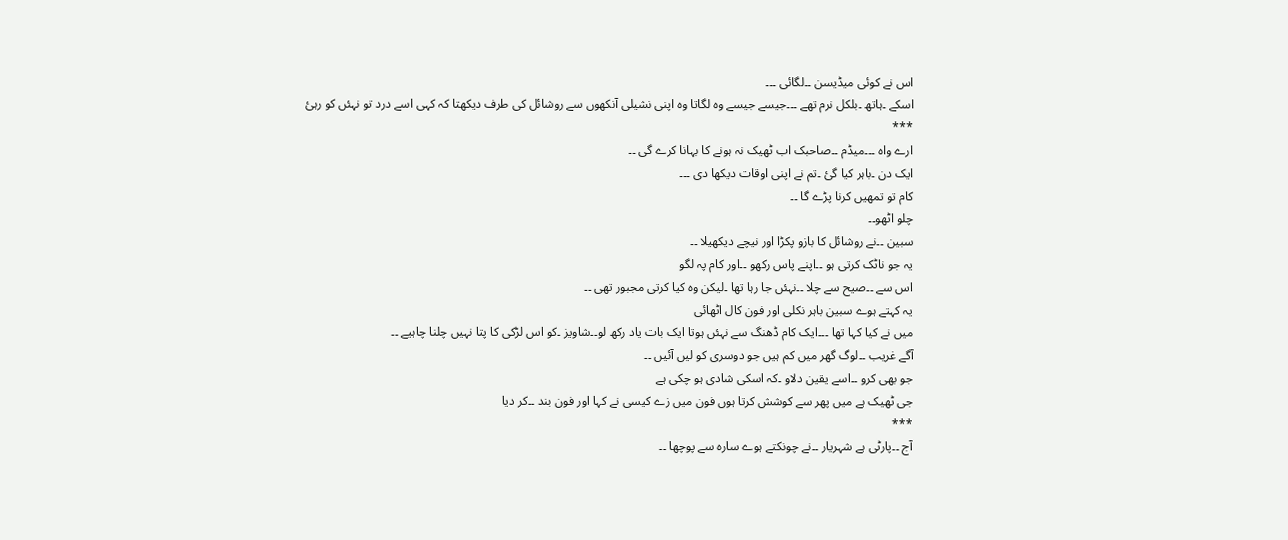اس نے کوئی میڈیسن ۔۔لگائی ۔۔۔
اسکے ۔ہاتھ ۔بلکل نرم تھے ۔۔۔جیسے جیسے وہ لگاتا وہ اپنی نشیلی آنکھوں سے روشائل کی طرف دیکھتا کہ کہی اسے درد تو نہئں کو رہئ
***
ارے واہ ۔۔۔میڈم ۔۔صاحبک اب ٹھیک نہ ہونے کا بہانا کرے گی ۔۔
ایک دن ۔باہر کیا گئ ۔تم نے اپنی اوقات دیکھا دی ۔۔۔
کام تو تمھیں کرنا پڑے گا ۔۔
چلو اٹھو۔۔
سبین ۔۔نے روشائل کا بازو پکڑا اور نیچے دیکھیلا ۔۔
یہ جو ناٹک کرتی ہو ۔۔اپنے پاس رکھو ۔۔اور کام پہ لگو
اس سے ۔۔صیح سے چلا ۔۔نہئں جا رہا تھا ۔لیکن وہ کیا کرتی مجبور تھی ۔۔
یہ کہتے ہوے سبین باہر نکلی اور فون کال اٹھائی
میں نے کیا کہا تھا ۔۔۔ایک کام ڈھنگ سے نہئں ہوتا ایک بات یاد رکھ لو۔۔شاویز ۔کو اس لڑکی کا پتا نہیں چلنا چاہیے ۔۔
آگے غریب ۔۔لوگ گھر میں کم ہیں جو دوسری کو لیں آئیں ۔۔
جو بھی کرو ۔۔اسے یقین دلاو ۔کہ اسکی شادی ہو چکی ہے
جی ٹھیک ہے میں پھر سے کوشش کرتا ہوں فون میں زے کیسی نے کہا اور فون بند ۔۔کر دیا
***
آج ۔۔پارٹی ہے شہریار ۔۔نے چونکتے ہوے سارہ سے پوچھا ۔۔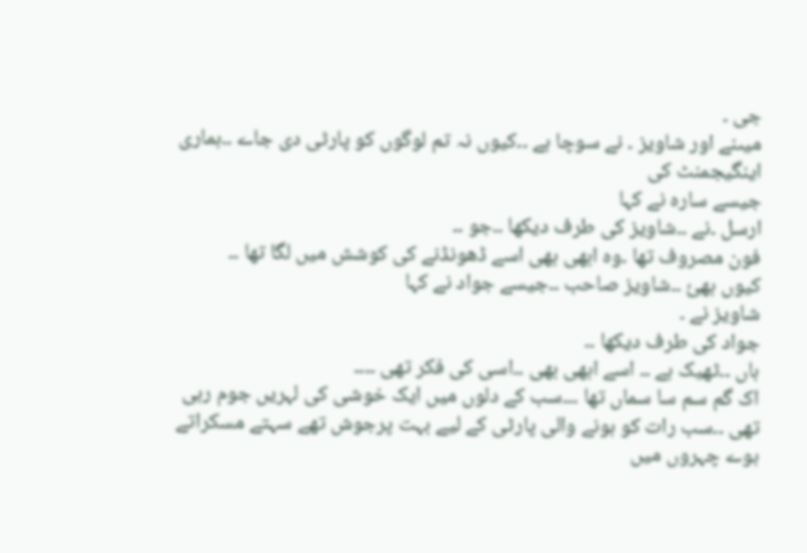جی ۔
میںنے اور شاویز ۔ نے سوچا ہے ۔۔کیوں نہ تم لوگوں کو پارٹی دی جاے ۔۔ہماری اینگیجمنٹ کی
جیسے سارہ نے کہا
ارسل ۔نے ۔۔شاویز کی طرف دیکھا ۔۔جو ۔۔
فون مصروف تھا ۔وہ ابھی بھی اسے ڈھونڈنے کی کوشش میں لگا تھا ۔۔
کیوں بھئ ۔۔شاویز صاحب ۔۔جیسے جواد نے کہا
شاویز نے ۔
جواد کی طرف دیکھا ۔۔
ہاں ۔۔ٹھیک ہے ۔۔ اسے ابھی بھی ۔۔اسی کی فکر تھی ۔۔۔۔
اک گم سم سا سماں تھا ۔۔۔سب کے دلوں میں ایک خوشی کی لہریں جوم رہی تھی ۔۔سب رات کو ہونے والی پارٹی کے لیے بہت پرجوش تھے سہتے مسکراتے ہوے چہروں میں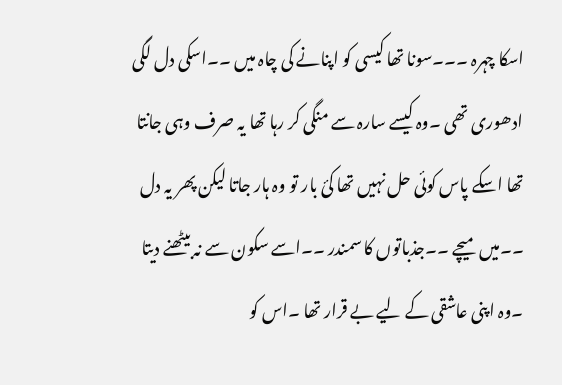اسکا چہرہ ۔۔۔سونا تھا کیسی کو اپنانے کی چاہ میں ۔۔اسکی دل لگی ادھوری تھی ۔وہ کیسے سارہ سے منگی کر رہا تھا یہ صرف وہی جانتا تھا اسکے پاس کوئی حل نہیں تھا کئ بار تو وہ ہار جاتا لیکن پھر یہ دل ۔۔میں میچے ۔۔جذباتوں کا سمندر ۔۔اسے سکون سے نہ بیٹھنے دیتا ۔وہ اپنی عاشقی کے لیے بے قرار تھا ۔اس کو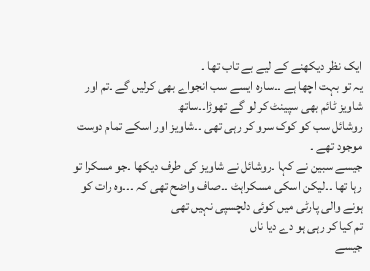ایک نظر دیکھنے کے لیے بے تاب تھا ۔
یہ تو بہت اچھا ہے ۔۔سارہ ایسے سب انجواے بھی کرلیں گے ۔تم اور شاویز ٹائم بھی سپینٹ کر لو گے تھوڑا۔۔ساتھ
روشائل سب کو کوک سرو کر رہی تھی ۔۔شاویز اور اسکے تمام دوست موجود تھے ۔
جیسے سبین نے کہا ۔روشائل نے شاویز کی طرف دیکھا ۔جو مسکرا تو رہا تھا ۔۔لیکن اسکی مسکراہٹ ۔۔صاف واضح تھی کہ ۔۔۔وہ رات کو ہونے والی پارٹی میں کوئی دلچسپی نہیں تھی
تم کیا کر رہی ہو دے دیا ناں
جیسے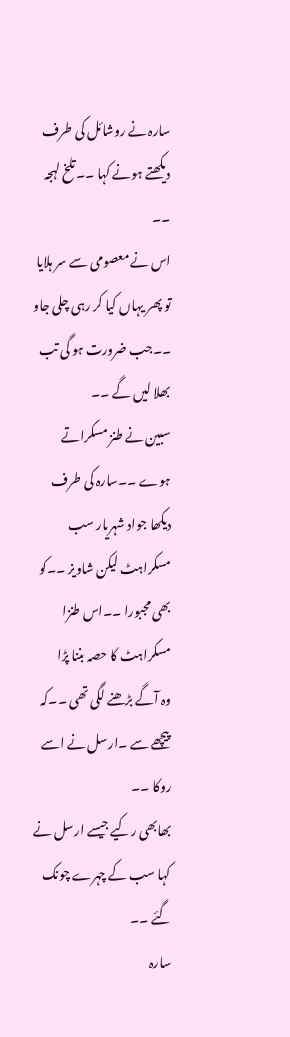سارہ نے روشائل کی طرف دیکھتے ہونے کہا ۔۔تلخ لہجہ ۔۔
اس نے معصومی سے سر ہلایا
تو پھر یہاں کیا کر رہی چلی جاو ۔۔جب ضرورت ہو گی تب بھلا لیں گے ۔۔
سبین نے طنز مسکراتے ہوے ۔۔سارہ کی طرف دیکھا جواد شہریار سب مسکراہٹ لیکن شاویز ۔۔کو بھی مجبورا ۔۔اس طنزا مسکراہٹ کا حصہ بننا پڑا
وہ آگے بڑھنے لگی تھی ۔۔کہ پیچھے سے ۔ارسل نے اسے روکا ۔۔
بھابھی رکیے جیسے ارسل نے کہا سب کے چہرے چونک گئے ۔۔
سارہ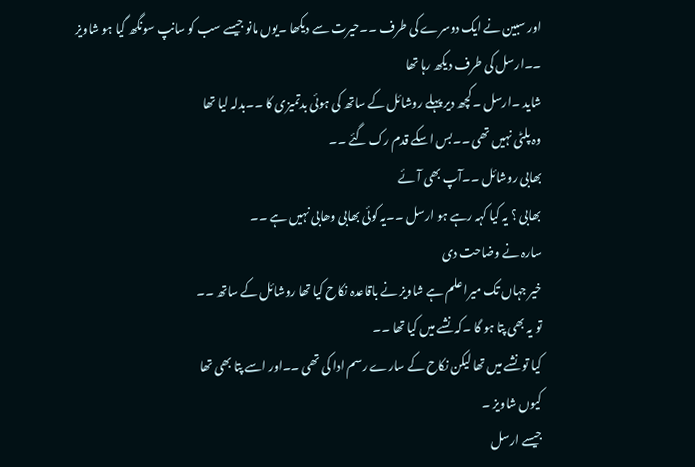اور سبین نے ایک دوسرے کی طرف ۔۔حیرت سے دیکھا ۔یوں مانو جیسے سب کو سانپ سونگھ گیا ہو شاویز ۔۔ارسل کی طرف دیکھ رہا تھا
شاید ۔ارسل ۔کچھ دیر پہلے روشائل کے ساتھ کی ہوئی بدتمیزی کا ۔۔بدلہ لیا تھا
وہ پلٹی نہیں تھی ۔۔بس اسکے قدم رک گئے ۔۔
بھابی روشائل ۔۔آپ بھی آئے
بھابی ؟ یہ کیا کہہ رہے ہو ارسل ۔۔یہ کوئی بھابی وھابی نہیں ہے ۔۔
سارہ نے وضاحت دی
خیر جہاں تک میرا علم ہے شاویز نے باقاعدہ نکاح کیا تھا روشائل کے ساتھ ۔۔
تو یہ بھی پتا ہو گا ۔کہ نشے میں کیا تھا ۔۔
کیا تو نشے میں تھا لیکن نکاح کے سارے رسم ادا کی تھی ۔۔اور اسے پتا بھی تھا
کیوں شاویز ۔
جیسے ارسل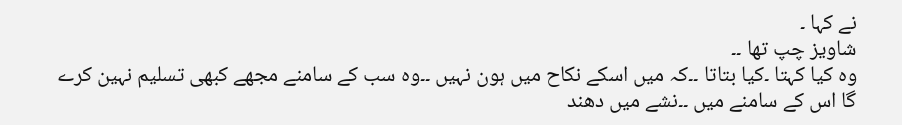نے کہا ۔
شاویز چپ تھا ۔۔
وہ کیا کہتا ۔کیا بتاتا ۔۔کہ میں اسکے نکاح میں ہون نہیں ۔۔وہ سب کے سامنے مجھے کبھی تسلیم نہین کرے گا اس کے سامنے میں ۔۔نشے میں دھند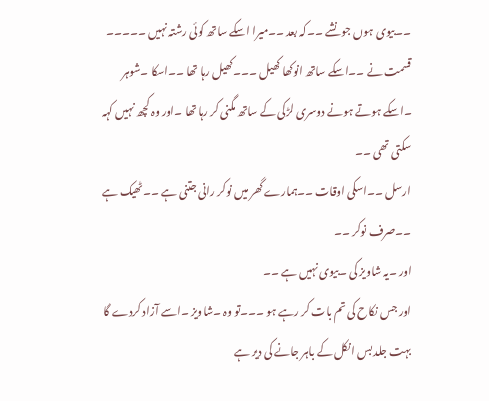۔۔بیوی ہوں جو نشے ۔۔کہ بعد ۔۔میرا اسکے ساتھ کوئی رشتہ نہیں ۔۔۔۔۔
قسمت نے ۔۔اسکے ساتھ انوکھا کھیل ۔۔۔کھیل رہا تھا ۔۔اسکا ۔شوہر ۔اسکے ہوتے ہونے دوسری لڑکی کے ساتھ مگنی کر رہا تھا ۔اور وہ کچھ نہیں کہہ سکتی تھی ۔۔
ارسل ۔۔اسکی اوقات ۔۔ہمارے گھر میں نوکر رانی جتنی ہے ۔۔ٹھیک ہے ۔۔صرف نوکر ۔۔
اور ۔یہ شاویز کی ۔بیوی نہیں ہے ۔۔
اور جس نکاح کی تم بات کر رہے ہو ۔۔۔تو وہ ۔شاویز ۔اسے آزاد کردے گا بہت جلد بس انکل کے باہر جانے کی دیر ہے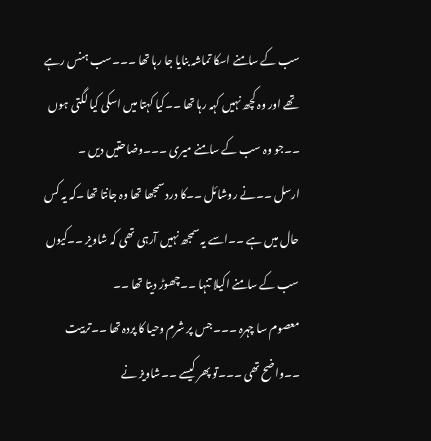سب کے سامنے اسکا تماشہ بنایا جا رہا تھا ۔۔۔سب ہنس رہے تھے اور وہ کچھ نہیں کہہ رہا تھا ۔۔کیا کہتا میں اسکی کیا لگتی ہوں ۔۔جو وہ سب کے سامنے میری ۔۔۔وضاحتیں دیں ۔
ارسل ۔۔نے روشائل ۔۔کا درد سمجھا تھا وہ جانتا تھا ۔کہ یہ کس حال میں ہے ۔۔اسے یہ سمجھ نہیں آرہی تھی کہ شاویز ۔۔کیوں سب کے سامنے اکیلا تنہا ۔۔چھوڑ دیتا تھا ۔۔
معصوم سا چہرہ ۔۔۔جس پر شرم وحیا کا پردہ تھا ۔۔تربیت ۔۔واضح تھی ۔۔۔تو پھر کیسے ۔۔شاویز نے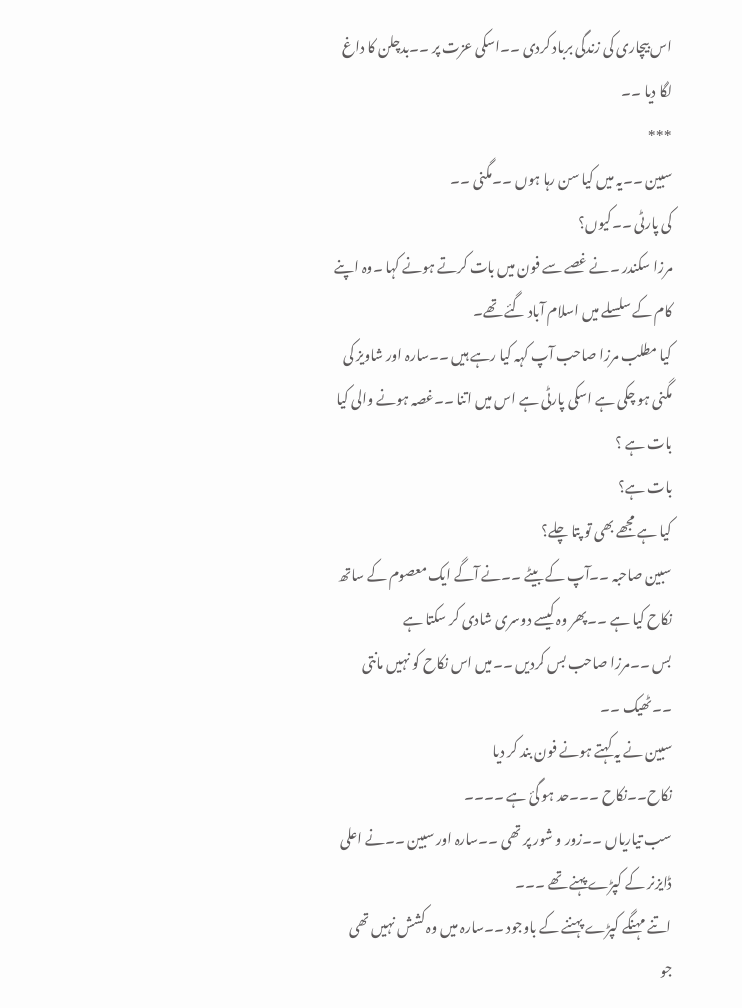اس بیچاری کی زندگی برباد کردی ۔۔اسکی عزت پر ۔۔بدچلن کا داغ لگا دیا ۔۔
***
سبین ۔۔یہ میں کیا سن رہا ہوں ۔۔مگنی ۔۔
کی پارٹی ۔۔کیوں؟
مرزا سکندر ۔نے غصے سے فون میں بات کرتے ہونے کہا ۔وہ اپنے کام کے سلسلے میں اسلام آباد گئے تھے۔
کیا مطلب مرزا صاحب آپ کہہ کیا رہے ہیں ۔۔سارہ اور شاویز کی مگنی ہو چکی ہے اسکی پارٹی ہے اس میں اتنا ۔۔غصہ ہونے والی کیا بات ہے ؟
بات ہے؟
کیا ہے مجھے بھی تو پتا چلے؟
سبین صاحبہ ۔۔آپ کے بیٹے ۔۔نے آگے ایک معصوم کے ساتھ نکاح کیا ہے ۔۔پھر وہ کیسے دوسری شادی کر سکتا ہے
بس ۔۔مرزا صاحب بس کردیں ۔۔میں اس نکاح کو نہیں مانتی ۔۔ٹھیک ۔۔
سبین نے یہ کہتے ہونے فون بند کر دیا
نکاح۔۔نکاح ۔۔۔حد ہو گئ ہے ۔۔۔۔
سب تیاریاں ۔۔زور و شور پر تھی ۔۔سارہ اور سبین ۔۔نے اعلی ڈایزنر کے کپڑے پہنے تھے ۔۔۔
اتنے مہنگے کپڑے پہننے کے باوجود ۔۔سارہ میں وہ کشش نہیں تھی جو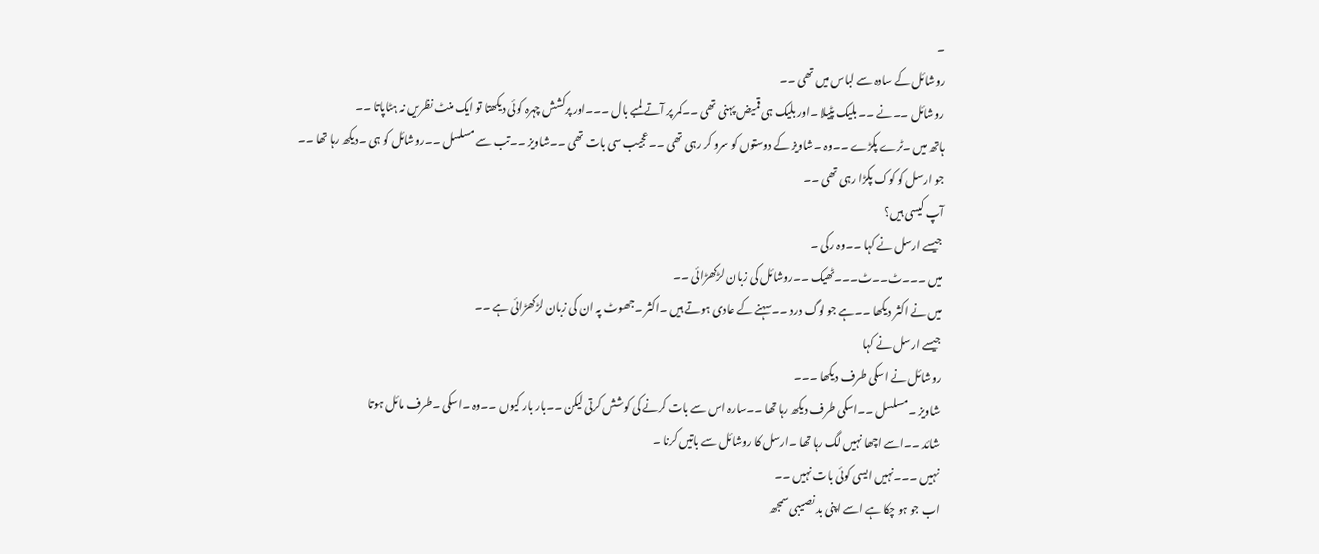۔
روشائل کے سادہ سے لباس میں تھی ۔۔
روشائل ۔۔نے ۔۔ بلیک پٹیلا ۔اور بلیک ہی قمیض پہنی تھی ۔۔کمر پر آتے لمبے بال ۔۔۔اور پرکشش چہرہ کوئی دیکھتا تو ایک منٹ نظریں نہ ہٹاپاتا ۔۔
ہاتھ میں ۔ٹرے پکڑے ۔۔وہ ۔شاویز کے دوستوں کو سرو کر رہی تھی ۔۔عجیب سی بات تھی ۔۔شاویز ۔۔تب سے مسلسل ۔۔روشائل کو ہی ۔دیکھ رہا تھا ۔۔
جو ارسل کو کوک پکڑا رہی تھی ۔۔
آپ کیسی ہیں؟
جیسے ارسل نے کہا ۔۔وہ رکی ۔
میں ۔۔۔ٹ۔۔ٹ۔۔۔ٹھیک ۔۔روشائل کی زبان لڑکھڑائی ۔۔
میں نے اکثر دیکھا ۔۔ہے جو لوگ درد ۔۔سہنے کے عادی ہوتے ہیں ۔اکثر ۔جھوٹ پہ ان کی زبان لڑکھڑائی ہے ۔۔
جیسے ارسل نے کہا
روشائل نے اسکی طرف دیکھا ۔۔۔
شاویز ۔مسلسل ۔۔اسکی طرف دیکھ رہا تھا ۔۔سارہ اس سے بات کرنے کی کوشش کرتی لیکن ۔۔بار بار کیوں ۔۔وہ ۔اسکی ۔طرف مائل ہوتا
شائد ۔۔اسے اچھا نہیں لگ رہا تھا ۔ارسل کا روشائل سے باتیں کرنا ۔
نہیں ۔۔۔نہیں ایسی کوئی بات نہیں ۔۔
اب جو ہو چکا ہے اسے اپنی بد نصیبی سمجھ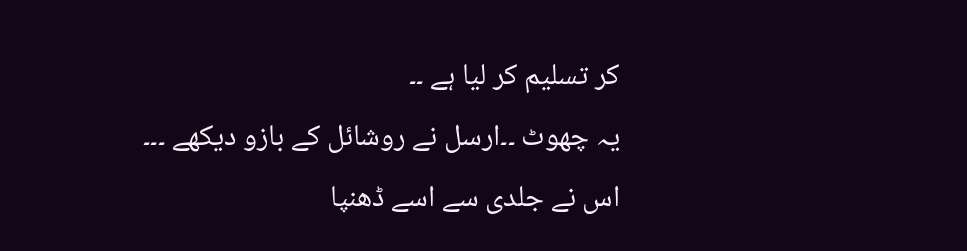کر تسلیم کر لیا ہے ۔۔
یہ چھوٹ ۔۔ارسل نے روشائل کے بازو دیکھے ۔۔۔
اس نے جلدی سے اسے ڈھنپا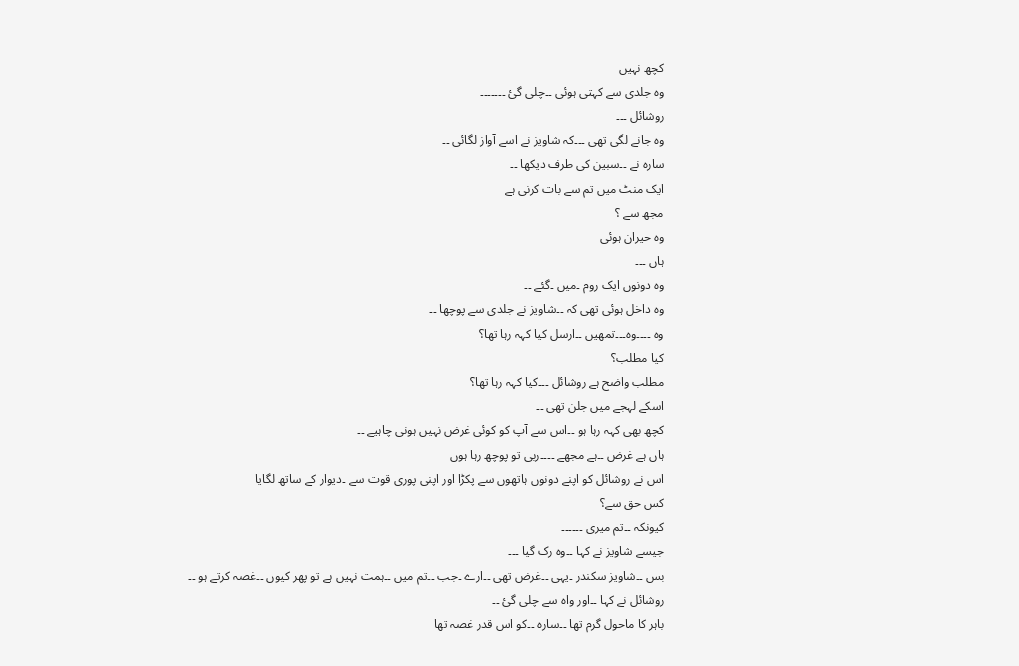کچھ نہیں
وہ جلدی سے کہتی ہوئی ۔۔چلی گئ ۔۔۔۔۔۔۔
روشائل ۔۔۔
وہ جانے لگی تھی ۔۔۔کہ شاویز نے اسے آواز لگائی ۔۔
سارہ نے ۔۔سبین کی طرف دیکھا ۔۔
ایک منٹ میں تم سے بات کرنی ہے
مجھ سے ؟
وہ حیران ہوئی
ہاں ۔۔۔
وہ دونوں ایک روم ۔میں ۔گئے ۔۔
وہ داخل ہوئی تھی کہ ۔۔شاویز نے جلدی سے پوچھا ۔۔
وہ ۔۔۔۔وہ۔۔۔تمھیں ۔۔ارسل کیا کہہ رہا تھا؟
کیا مطلب؟
مطلب واضح ہے روشائل ۔۔۔کیا کہہ رہا تھا؟
اسکے لہجے میں جلن تھی ۔۔
کچھ بھی کہہ رہا ہو ۔۔اس سے آپ کو کوئی غرض نہیں ہونی چاہیے ۔۔
ہاں ہے غرض ۔۔ہے مجھے ۔۔۔۔ربی تو پوچھ رہا ہوں
اس نے روشائل کو اپنے دونوں ہاتھوں سے پکڑا اور اپنی پوری قوت سے ۔دیوار کے ساتھ لگایا
کس حق سے؟
کیونکہ ۔۔تم میری ۔۔۔۔۔۔
جیسے شاویز نے کہا ۔۔وہ رک گیا ۔۔۔
بس ۔۔شاویز سکندر ۔یہی ۔۔غرض تھی ۔۔ارے ۔جب ۔۔تم میں ۔۔ہمت نہیں ہے تو پھر کیوں ۔۔غصہ کرتے ہو ۔۔
روشائل نے کہا ۔۔اور واہ سے چلی گئ ۔۔
باہر کا ماحول گرم تھا ۔۔سارہ ۔۔کو اس قدر غصہ تھا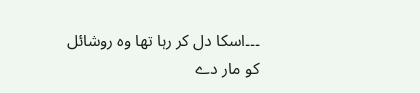۔۔۔اسکا دل کر رہا تھا وہ روشائل کو مار دے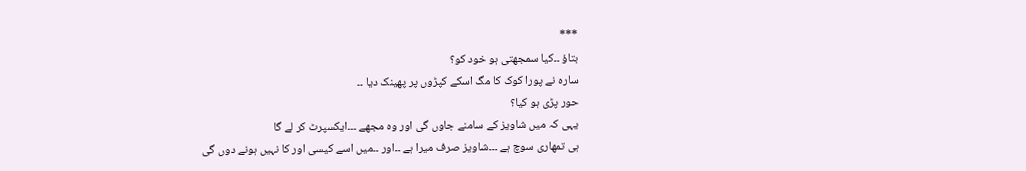***
بتاؤ ۔۔کیا سمجھتی ہو خود کو؟
سارہ نے پورا کوک کا مگ اسکے کپڑوں پر پھینک دیا ۔۔
حور پڑی ہو کیا؟
یہی کہ میں شاویز کے سامنے جاوں گی اور وہ مجھے ۔۔۔ایکسپرٹ کر لے گا
ہی تمھاری سوچ ہے ۔۔۔شاویز صرف میرا ہے ۔۔اور ۔۔میں اسے کیسی اور کا نہیں ہونے دوں گی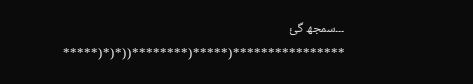۔۔۔سمجھ گئ
****************(*****(********((*(*(*****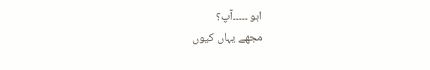ابو ۔۔۔۔۔آپ؟
مجھے یہاں کیوں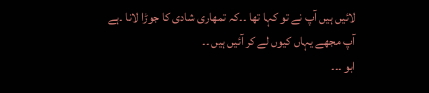لائیں ہیں آپ نے تو کہا تھا ۔۔کہ تمھاری شادی کا جوڑا لانا ۔ہے
آپ مجھے یہاں کیوں لے کر آئیں ہیں ۔۔
ابو ۔۔۔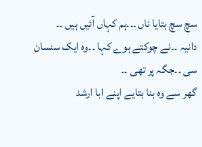سچ سچ بتایا ناں ۔۔۔ہم کہاں آئیں ہیں ۔۔
دانیہ ۔۔نے چوکتے ہوے کہا ۔۔وہ ایک سنسان سی ۔۔جگہ پر تھی ۔۔
گھر سے وہ بنا بتایے اپنے ابا ارشد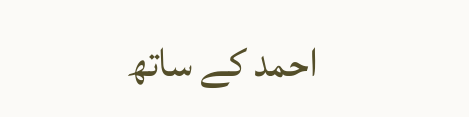احمد کے ساتھ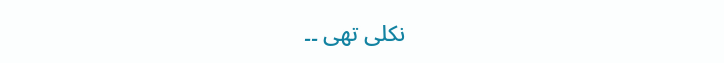نکلی تھی ۔۔